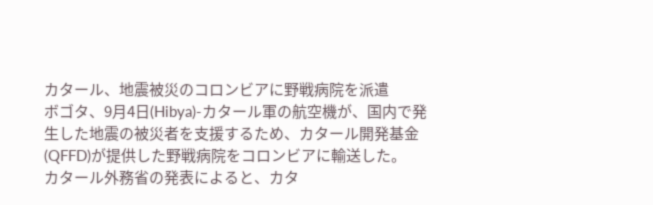カタール、地震被災のコロンビアに野戦病院を派遣
ボゴタ、9月4日(Hibya)-カタール軍の航空機が、国内で発生した地震の被災者を支援するため、カタール開発基金(QFFD)が提供した野戦病院をコロンビアに輸送した。
カタール外務省の発表によると、カタ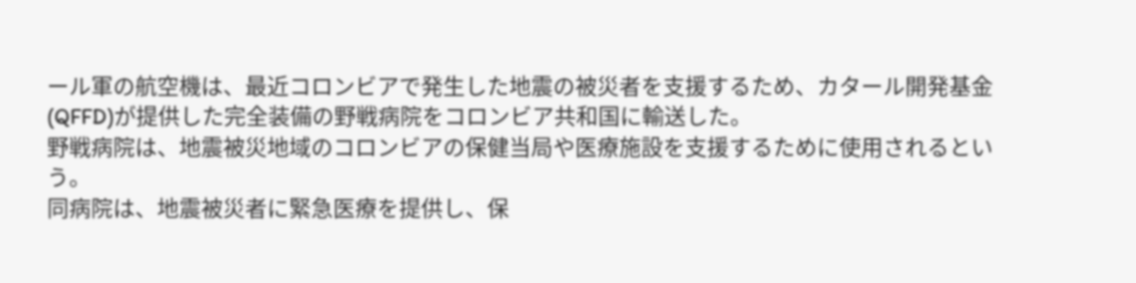ール軍の航空機は、最近コロンビアで発生した地震の被災者を支援するため、カタール開発基金(QFFD)が提供した完全装備の野戦病院をコロンビア共和国に輸送した。
野戦病院は、地震被災地域のコロンビアの保健当局や医療施設を支援するために使用されるという。
同病院は、地震被災者に緊急医療を提供し、保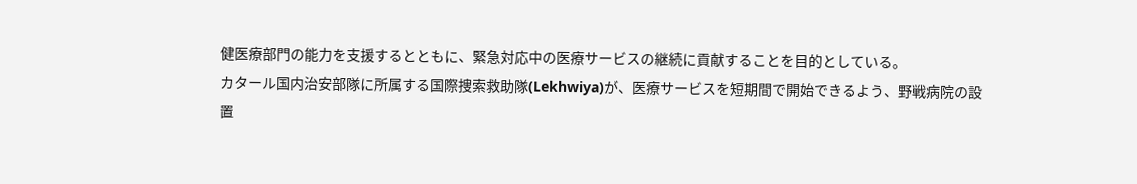健医療部門の能力を支援するとともに、緊急対応中の医療サービスの継続に貢献することを目的としている。
カタール国内治安部隊に所属する国際捜索救助隊(Lekhwiya)が、医療サービスを短期間で開始できるよう、野戦病院の設置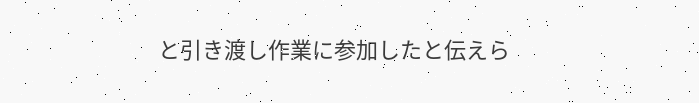と引き渡し作業に参加したと伝えら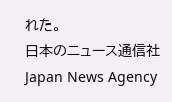れた。
日本のニュース通信社 Japan News Agency